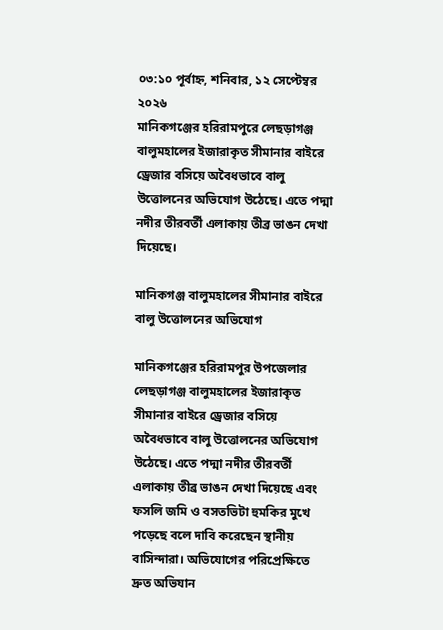০৩:১০ পূর্বাহ্ন, শনিবার, ১২ সেপ্টেম্বর ২০২৬
মানিকগঞ্জের হরিরামপুরে লেছড়াগঞ্জ বালুমহালের ইজারাকৃত সীমানার বাইরে ড্রেজার বসিয়ে অবৈধভাবে বালু উত্তোলনের অভিযোগ উঠেছে। এতে পদ্মা নদীর তীরবর্তী এলাকায় তীব্র ভাঙন দেখা দিয়েছে।

মানিকগঞ্জ বালুমহালের সীমানার বাইরে বালু উত্তোলনের অভিযোগ

মানিকগঞ্জের হরিরামপুর উপজেলার লেছড়াগঞ্জ বালুমহালের ইজারাকৃত সীমানার বাইরে ড্রেজার বসিয়ে অবৈধভাবে বালু উত্তোলনের অভিযোগ উঠেছে। এতে পদ্মা নদীর তীরবর্তী এলাকায় তীব্র ভাঙন দেখা দিয়েছে এবং ফসলি জমি ও বসতভিটা হুমকির মুখে পড়েছে বলে দাবি করেছেন স্থানীয় বাসিন্দারা। অভিযোগের পরিপ্রেক্ষিতে দ্রুত অভিযান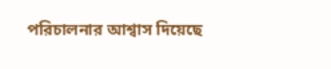পরিচালনার আশ্বাস দিয়েছে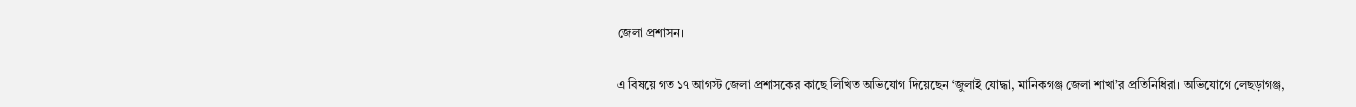জেলা প্রশাসন।

এ বিষয়ে গত ১৭ আগস্ট জেলা প্রশাসকের কাছে লিখিত অভিযোগ দিয়েছেন ‘জুলাই যোদ্ধা, মানিকগঞ্জ জেলা শাখা’র প্রতিনিধিরা। অভিযোগে লেছড়াগঞ্জ,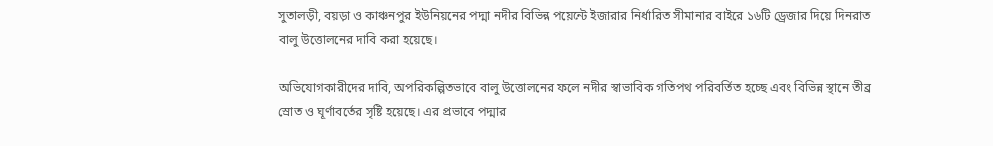সুতালড়ী, বয়ড়া ও কাঞ্চনপুর ইউনিয়নের পদ্মা নদীর বিভিন্ন পয়েন্টে ইজারার নির্ধারিত সীমানার বাইরে ১৬টি ড্রেজার দিয়ে দিনরাত বালু উত্তোলনের দাবি করা হয়েছে।

অভিযোগকারীদের দাবি, অপরিকল্পিতভাবে বালু উত্তোলনের ফলে নদীর স্বাভাবিক গতিপথ পরিবর্তিত হচ্ছে এবং বিভিন্ন স্থানে তীব্র স্রোত ও ঘূর্ণাবর্তের সৃষ্টি হয়েছে। এর প্রভাবে পদ্মার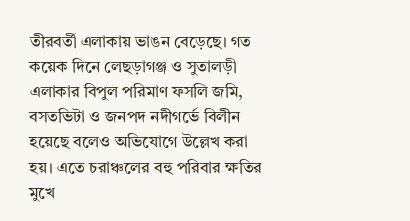তীরবর্তী এলাকায় ভাঙন বেড়েছে। গত কয়েক দিনে লেছড়াগঞ্জ ও সুতালড়ী এলাকার বিপুল পরিমাণ ফসলি জমি, বসতভিটা ও জনপদ নদীগর্ভে বিলীন হয়েছে বলেও অভিযোগে উল্লেখ করা হয়। এতে চরাঞ্চলের বহু পরিবার ক্ষতির মুখে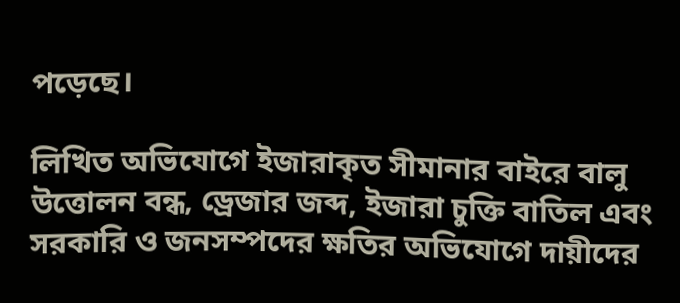পড়েছে।

লিখিত অভিযোগে ইজারাকৃত সীমানার বাইরে বালু উত্তোলন বন্ধ, ড্রেজার জব্দ, ইজারা চুক্তি বাতিল এবং সরকারি ও জনসম্পদের ক্ষতির অভিযোগে দায়ীদের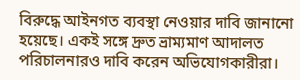বিরুদ্ধে আইনগত ব্যবস্থা নেওয়ার দাবি জানানো হয়েছে। একই সঙ্গে দ্রুত ভ্রাম্যমাণ আদালত পরিচালনারও দাবি করেন অভিযোগকারীরা।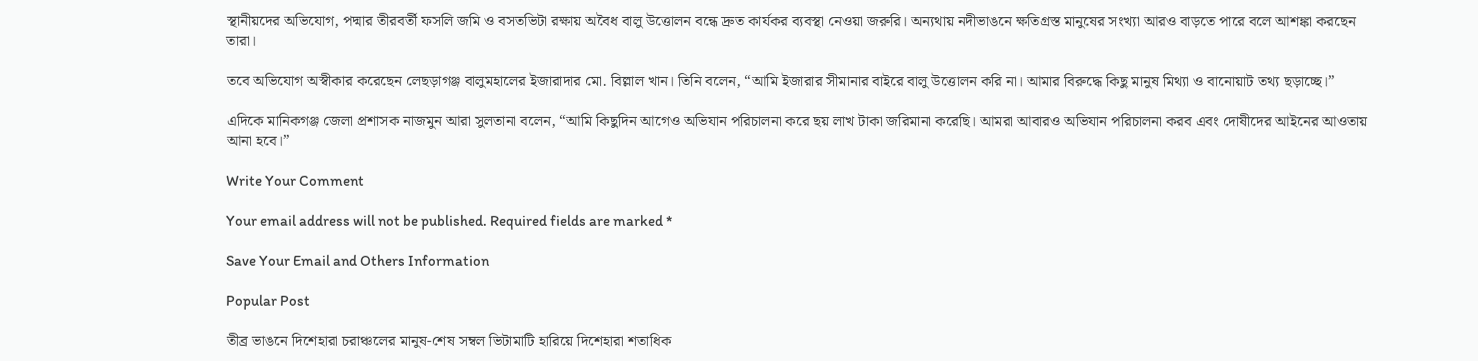স্থানীয়দের অভিযোগ, পদ্মার তীরবর্তী ফসলি জমি ও বসতভিটা রক্ষায় অবৈধ বালু উত্তোলন বন্ধে দ্রুত কার্যকর ব্যবস্থা নেওয়া জরুরি। অন্যথায় নদীভাঙনে ক্ষতিগ্রস্ত মানুষের সংখ্যা আরও বাড়তে পারে বলে আশঙ্কা করছেন তারা।

তবে অভিযোগ অস্বীকার করেছেন লেছড়াগঞ্জ বালুমহালের ইজারাদার মো. বিল্লাল খান। তিনি বলেন, “আমি ইজারার সীমানার বাইরে বালু উত্তোলন করি না। আমার বিরুদ্ধে কিছু মানুষ মিথ্যা ও বানোয়াট তথ্য ছড়াচ্ছে।”

এদিকে মানিকগঞ্জ জেলা প্রশাসক নাজমুন আরা সুলতানা বলেন, “আমি কিছুদিন আগেও অভিযান পরিচালনা করে ছয় লাখ টাকা জরিমানা করেছি। আমরা আবারও অভিযান পরিচালনা করব এবং দোষীদের আইনের আওতায় আনা হবে।”

Write Your Comment

Your email address will not be published. Required fields are marked *

Save Your Email and Others Information

Popular Post

তীব্র ভাঙনে দিশেহারা চরাঞ্চলের মানুষ-শেষ সম্বল ভিটামাটি হারিয়ে দিশেহারা শতাধিক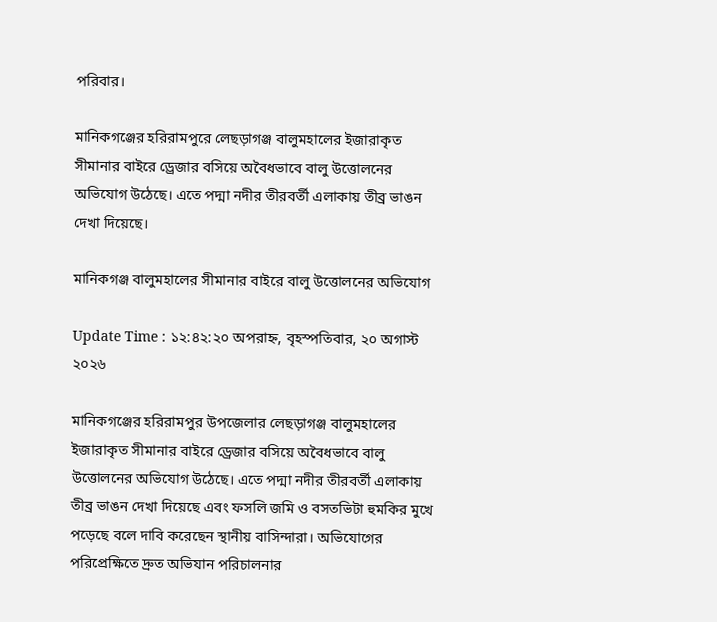পরিবার।

মানিকগঞ্জের হরিরামপুরে লেছড়াগঞ্জ বালুমহালের ইজারাকৃত সীমানার বাইরে ড্রেজার বসিয়ে অবৈধভাবে বালু উত্তোলনের অভিযোগ উঠেছে। এতে পদ্মা নদীর তীরবর্তী এলাকায় তীব্র ভাঙন দেখা দিয়েছে।

মানিকগঞ্জ বালুমহালের সীমানার বাইরে বালু উত্তোলনের অভিযোগ

Update Time : ১২:৪২:২০ অপরাহ্ন, বৃহস্পতিবার, ২০ অগাস্ট ২০২৬

মানিকগঞ্জের হরিরামপুর উপজেলার লেছড়াগঞ্জ বালুমহালের ইজারাকৃত সীমানার বাইরে ড্রেজার বসিয়ে অবৈধভাবে বালু উত্তোলনের অভিযোগ উঠেছে। এতে পদ্মা নদীর তীরবর্তী এলাকায় তীব্র ভাঙন দেখা দিয়েছে এবং ফসলি জমি ও বসতভিটা হুমকির মুখে পড়েছে বলে দাবি করেছেন স্থানীয় বাসিন্দারা। অভিযোগের পরিপ্রেক্ষিতে দ্রুত অভিযান পরিচালনার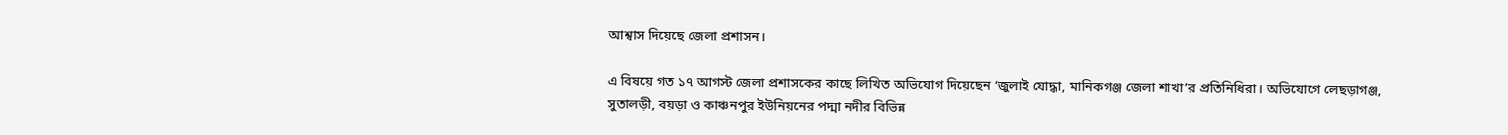আশ্বাস দিয়েছে জেলা প্রশাসন।

এ বিষয়ে গত ১৭ আগস্ট জেলা প্রশাসকের কাছে লিখিত অভিযোগ দিয়েছেন ‘জুলাই যোদ্ধা, মানিকগঞ্জ জেলা শাখা’র প্রতিনিধিরা। অভিযোগে লেছড়াগঞ্জ, সুতালড়ী, বয়ড়া ও কাঞ্চনপুর ইউনিয়নের পদ্মা নদীর বিভিন্ন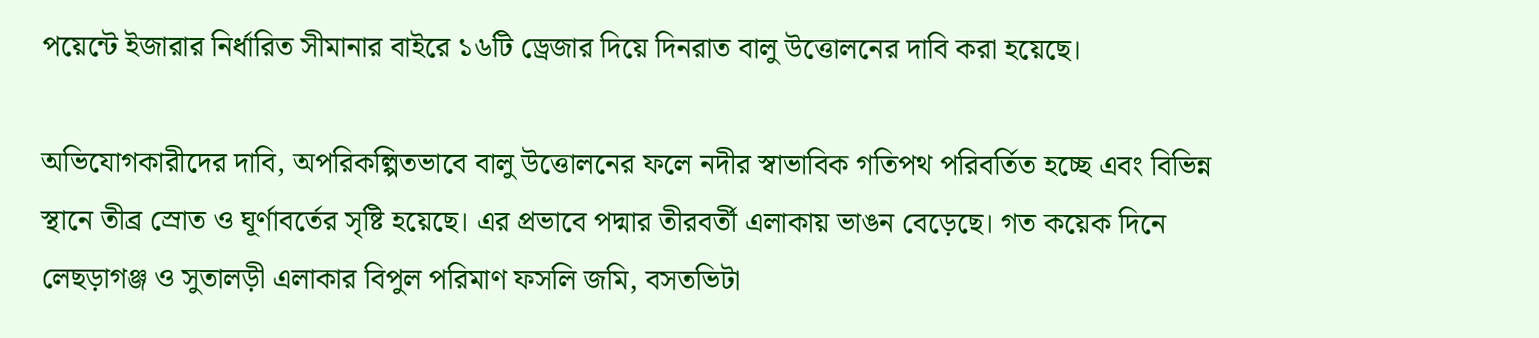পয়েন্টে ইজারার নির্ধারিত সীমানার বাইরে ১৬টি ড্রেজার দিয়ে দিনরাত বালু উত্তোলনের দাবি করা হয়েছে।

অভিযোগকারীদের দাবি, অপরিকল্পিতভাবে বালু উত্তোলনের ফলে নদীর স্বাভাবিক গতিপথ পরিবর্তিত হচ্ছে এবং বিভিন্ন স্থানে তীব্র স্রোত ও ঘূর্ণাবর্তের সৃষ্টি হয়েছে। এর প্রভাবে পদ্মার তীরবর্তী এলাকায় ভাঙন বেড়েছে। গত কয়েক দিনে লেছড়াগঞ্জ ও সুতালড়ী এলাকার বিপুল পরিমাণ ফসলি জমি, বসতভিটা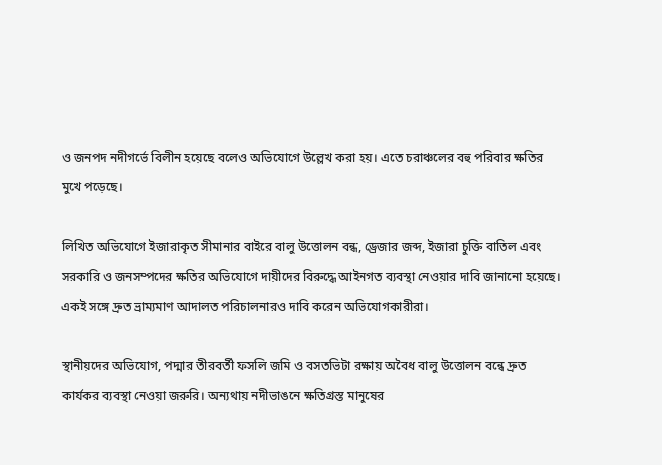ও জনপদ নদীগর্ভে বিলীন হয়েছে বলেও অভিযোগে উল্লেখ করা হয়। এতে চরাঞ্চলের বহু পরিবার ক্ষতির মুখে পড়েছে।

লিখিত অভিযোগে ইজারাকৃত সীমানার বাইরে বালু উত্তোলন বন্ধ, ড্রেজার জব্দ, ইজারা চুক্তি বাতিল এবং সরকারি ও জনসম্পদের ক্ষতির অভিযোগে দায়ীদের বিরুদ্ধে আইনগত ব্যবস্থা নেওয়ার দাবি জানানো হয়েছে। একই সঙ্গে দ্রুত ভ্রাম্যমাণ আদালত পরিচালনারও দাবি করেন অভিযোগকারীরা।

স্থানীয়দের অভিযোগ, পদ্মার তীরবর্তী ফসলি জমি ও বসতভিটা রক্ষায় অবৈধ বালু উত্তোলন বন্ধে দ্রুত কার্যকর ব্যবস্থা নেওয়া জরুরি। অন্যথায় নদীভাঙনে ক্ষতিগ্রস্ত মানুষের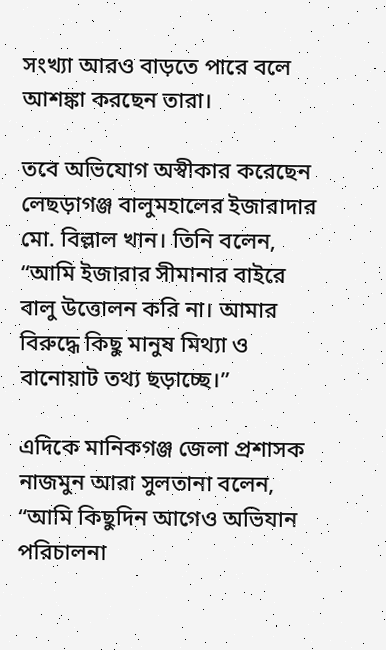সংখ্যা আরও বাড়তে পারে বলে আশঙ্কা করছেন তারা।

তবে অভিযোগ অস্বীকার করেছেন লেছড়াগঞ্জ বালুমহালের ইজারাদার মো. বিল্লাল খান। তিনি বলেন, “আমি ইজারার সীমানার বাইরে বালু উত্তোলন করি না। আমার বিরুদ্ধে কিছু মানুষ মিথ্যা ও বানোয়াট তথ্য ছড়াচ্ছে।”

এদিকে মানিকগঞ্জ জেলা প্রশাসক নাজমুন আরা সুলতানা বলেন, “আমি কিছুদিন আগেও অভিযান পরিচালনা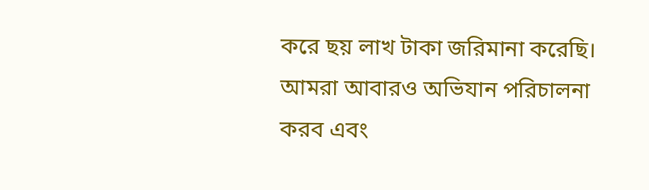করে ছয় লাখ টাকা জরিমানা করেছি। আমরা আবারও অভিযান পরিচালনা করব এবং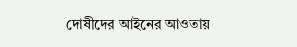দোষীদের আইনের আওতায়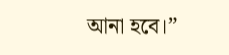আনা হবে।”